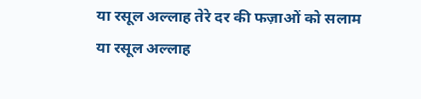या रसूल अल्लाह तेरे दर की फज़ाओं को सलाम
या रसूल अल्लाह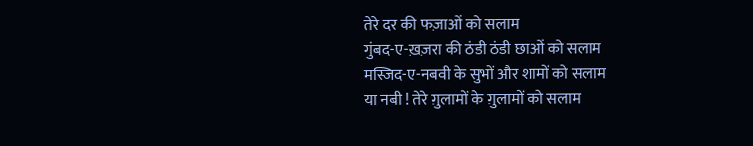तेरे दर की फज़ाओं को सलाम
गुंबद-ए-ख़ज़रा की ठंडी ठंडी छाओं को सलाम
मस्जिद-ए-नबवी के सुभों और शामों को सलाम
या नबी ! तेरे ग़ुलामों के ग़ुलामों को सलाम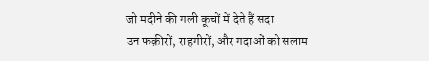जो मदीने की गली कूचों में देते हैं सदा
उन फक़ीरों, राहगीरों, और गदाओं को सलाम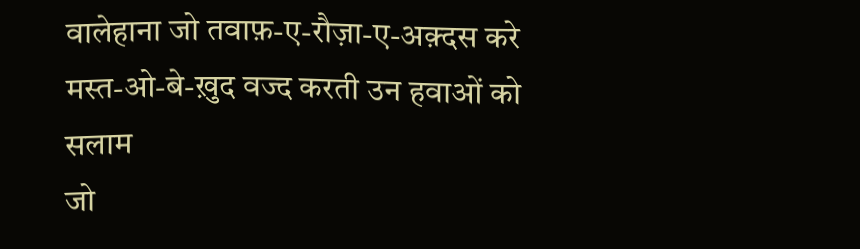वालेहाना जो तवाफ़-ए-रौज़ा-ए-अक़्दस करे
मस्त-ओ-बे-ख़ुद वज्द करती उन हवाओं को सलाम
जो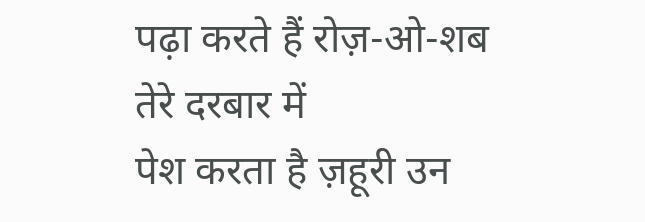पढ़ा करते हैं रोज़-ओ-शब तेरे दरबार में
पेश करता है ज़हूरी उन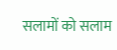सलामों को सलाम